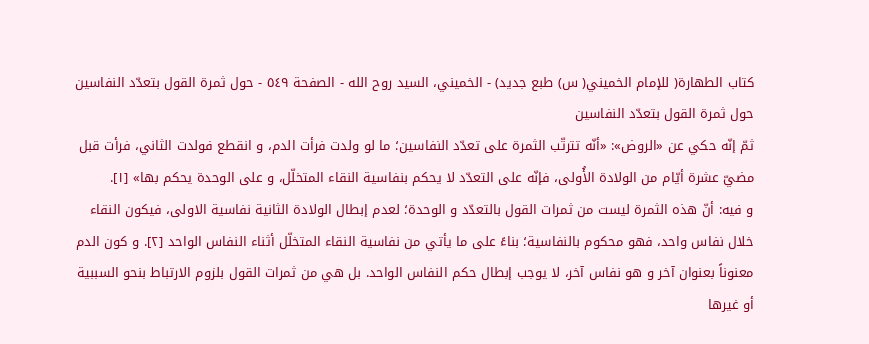كتاب الطهارة( للإمام الخميني( س) طبع جديد) - الخميني، السيد روح الله - الصفحة ٥٤٩ - حول ثمرة القول بتعدّد النفاسين
حول ثمرة القول بتعدّد النفاسين
ثمّ إنّه حكي عن «الروض»: «أنّه تترتّب الثمرة على تعدّد النفاسين؛ ما لو ولدت فرأت الدم، و انقطع فولدت الثاني، فرأت قبل مضيّ عشرة أيّام من الولادة الأُولى، فإنّه على التعدّد لا يحكم بنفاسية النقاء المتخلّل، و على الوحدة يحكم بها» [١].
و فيه: أنّ هذه الثمرة ليست من ثمرات القول بالتعدّد و الوحدة؛ لعدم إبطال الولادة الثانية نفاسية الاولى، فيكون النقاء خلال نفاس واحد، فهو محكوم بالنفاسية؛ بناءً على ما يأتي من نفاسية النقاء المتخلّل أثناء النفاس الواحد [٢]. و كون الدم معنوناً بعنوان آخر و هو نفاس آخر، لا يوجب إبطال حكم النفاس الواحد. بل هي من ثمرات القول بلزوم الارتباط بنحو السببية أو غيرها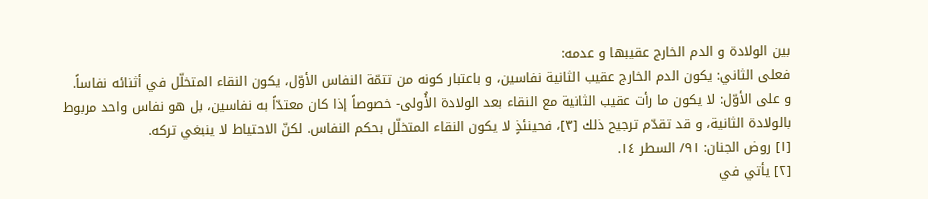بين الولادة و الدم الخارج عقيبها و عدمه:
فعلى الثاني: يكون الدم الخارج عقيب الثانية نفاسين، و باعتبار كونه من تتمّة النفاس الأوّل، يكون النقاء المتخلّل في أثنائه نفاساً.
و على الأوّل: لا يكون ما رأت عقيب الثانية مع النقاء بعد الولادة الأُولى- خصوصاً إذا كان معتدّاً به نفاسين، بل هو نفاس واحد مربوط بالولادة الثانية، و قد تقدّم ترجيح ذلك [٣]، فحينئذٍ لا يكون النقاء المتخلّل بحكم النفاس. لكنّ الاحتياط لا ينبغي تركه.
[١] روض الجنان: ٩١/ السطر ١٤.
[٢] يأتي في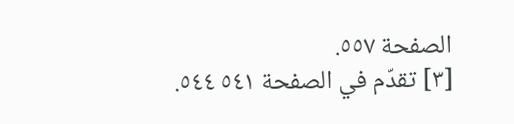الصفحة ٥٥٧.
[٣] تقدّم في الصفحة ٥٤١ ٥٤٤.